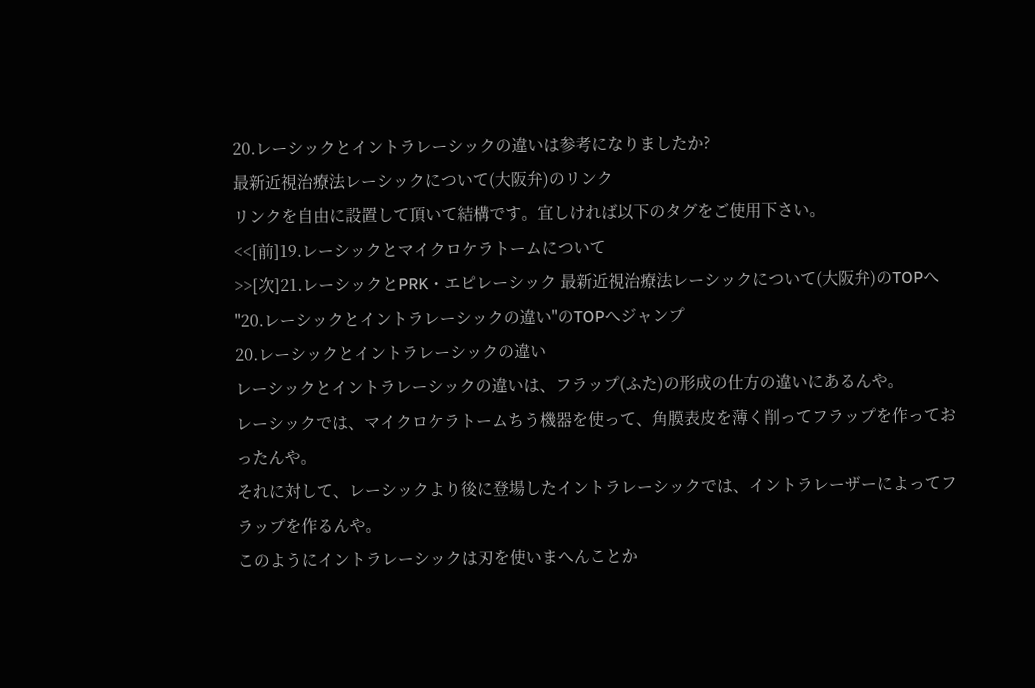20.レーシックとイントラレーシックの違いは参考になりましたか?
最新近視治療法レーシックについて(大阪弁)のリンク
リンクを自由に設置して頂いて結構です。宜しければ以下のタグをご使用下さい。
<<[前]19.レーシックとマイクロケラトームについて
>>[次]21.レーシックとPRK・エピレーシック 最新近視治療法レーシックについて(大阪弁)のTOPへ
"20.レーシックとイントラレーシックの違い"のTOPへジャンプ
20.レーシックとイントラレーシックの違い
レーシックとイントラレーシックの違いは、フラップ(ふた)の形成の仕方の違いにあるんや。
レーシックでは、マイクロケラトームちう機器を使って、角膜表皮を薄く削ってフラップを作っておったんや。
それに対して、レーシックより後に登場したイントラレーシックでは、イントラレーザーによってフラップを作るんや。
このようにイントラレーシックは刃を使いまへんことか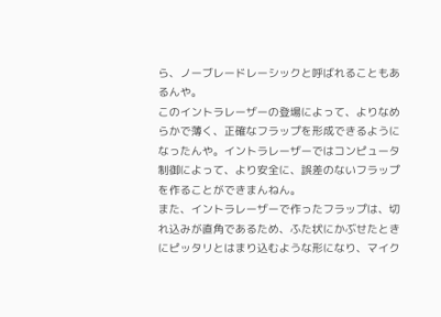ら、ノーブレードレーシックと呼ばれることもあるんや。
このイントラレーザーの登場によって、よりなめらかで薄く、正確なフラップを形成できるようになったんや。イントラレーザーではコンピュータ制御によって、より安全に、誤差のないフラップを作ることができまんねん。
また、イントラレーザーで作ったフラップは、切れ込みが直角であるため、ふた状にかぶせたときにピッタリとはまり込むような形になり、マイク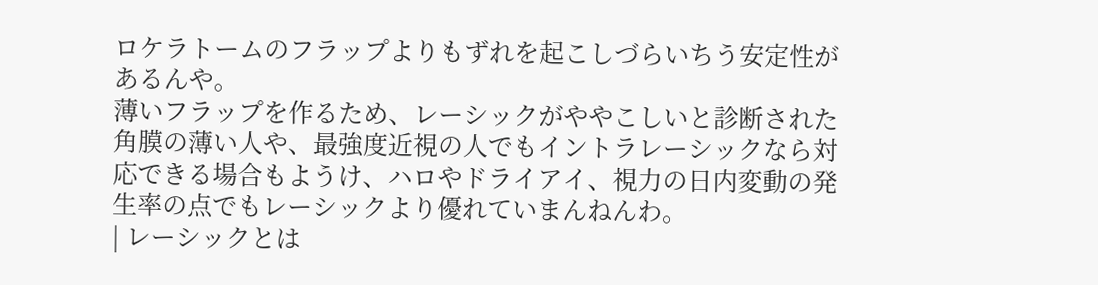ロケラトームのフラップよりもずれを起こしづらいちう安定性があるんや。
薄いフラップを作るため、レーシックがややこしいと診断された角膜の薄い人や、最強度近視の人でもイントラレーシックなら対応できる場合もようけ、ハロやドライアイ、視力の日内変動の発生率の点でもレーシックより優れていまんねんわ。
| レーシックとは